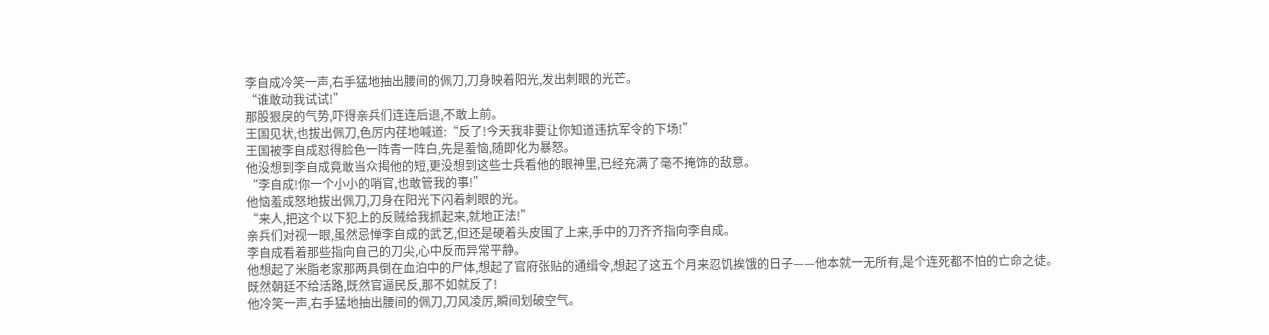李自成冷笑一声,右手猛地抽出腰间的佩刀,刀身映着阳光,发出刺眼的光芒。
“谁敢动我试试!”
那股狠戾的气势,吓得亲兵们连连后退,不敢上前。
王国见状,也拔出佩刀,色厉内荏地喊道:“反了!今天我非要让你知道违抗军令的下场!”
王国被李自成怼得脸色一阵青一阵白,先是羞恼,随即化为暴怒。
他没想到李自成竟敢当众揭他的短,更没想到这些士兵看他的眼神里,已经充满了毫不掩饰的敌意。
“李自成!你一个小小的哨官,也敢管我的事!”
他恼羞成怒地拔出佩刀,刀身在阳光下闪着刺眼的光。
“来人,把这个以下犯上的反贼给我抓起来,就地正法!”
亲兵们对视一眼,虽然忌惮李自成的武艺,但还是硬着头皮围了上来,手中的刀齐齐指向李自成。
李自成看着那些指向自己的刀尖,心中反而异常平静。
他想起了米脂老家那两具倒在血泊中的尸体,想起了官府张贴的通缉令,想起了这五个月来忍饥挨饿的日子——他本就一无所有,是个连死都不怕的亡命之徒。
既然朝廷不给活路,既然官逼民反,那不如就反了!
他冷笑一声,右手猛地抽出腰间的佩刀,刀风凌厉,瞬间划破空气。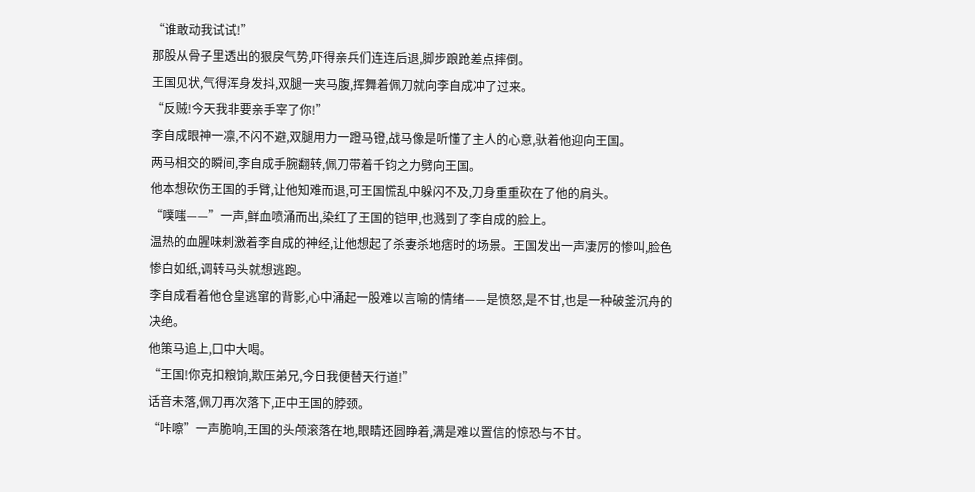“谁敢动我试试!”
那股从骨子里透出的狠戾气势,吓得亲兵们连连后退,脚步踉跄差点摔倒。
王国见状,气得浑身发抖,双腿一夹马腹,挥舞着佩刀就向李自成冲了过来。
“反贼!今天我非要亲手宰了你!”
李自成眼神一凛,不闪不避,双腿用力一蹬马镫,战马像是听懂了主人的心意,驮着他迎向王国。
两马相交的瞬间,李自成手腕翻转,佩刀带着千钧之力劈向王国。
他本想砍伤王国的手臂,让他知难而退,可王国慌乱中躲闪不及,刀身重重砍在了他的肩头。
“噗嗤——”一声,鲜血喷涌而出,染红了王国的铠甲,也溅到了李自成的脸上。
温热的血腥味刺激着李自成的神经,让他想起了杀妻杀地痞时的场景。王国发出一声凄厉的惨叫,脸色惨白如纸,调转马头就想逃跑。
李自成看着他仓皇逃窜的背影,心中涌起一股难以言喻的情绪——是愤怒,是不甘,也是一种破釜沉舟的决绝。
他策马追上,口中大喝。
“王国!你克扣粮饷,欺压弟兄,今日我便替天行道!”
话音未落,佩刀再次落下,正中王国的脖颈。
“咔嚓”一声脆响,王国的头颅滚落在地,眼睛还圆睁着,满是难以置信的惊恐与不甘。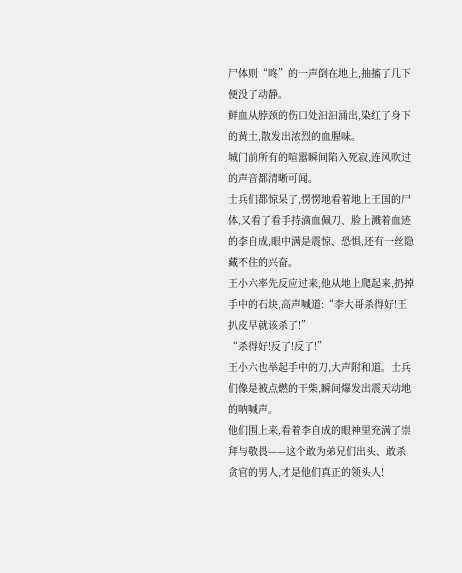尸体则“咚”的一声倒在地上,抽搐了几下便没了动静。
鲜血从脖颈的伤口处汩汩涌出,染红了身下的黄土,散发出浓烈的血腥味。
城门前所有的喧嚣瞬间陷入死寂,连风吹过的声音都清晰可闻。
士兵们都惊呆了,愣愣地看着地上王国的尸体,又看了看手持滴血佩刀、脸上溅着血迹的李自成,眼中满是震惊、恐惧,还有一丝隐藏不住的兴奋。
王小六率先反应过来,他从地上爬起来,扔掉手中的石块,高声喊道:“李大哥杀得好!王扒皮早就该杀了!”
“杀得好!反了!反了!”
王小六也举起手中的刀,大声附和道。士兵们像是被点燃的干柴,瞬间爆发出震天动地的呐喊声。
他们围上来,看着李自成的眼神里充满了崇拜与敬畏——这个敢为弟兄们出头、敢杀贪官的男人,才是他们真正的领头人!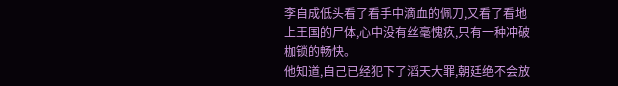李自成低头看了看手中滴血的佩刀,又看了看地上王国的尸体,心中没有丝毫愧疚,只有一种冲破枷锁的畅快。
他知道,自己已经犯下了滔天大罪,朝廷绝不会放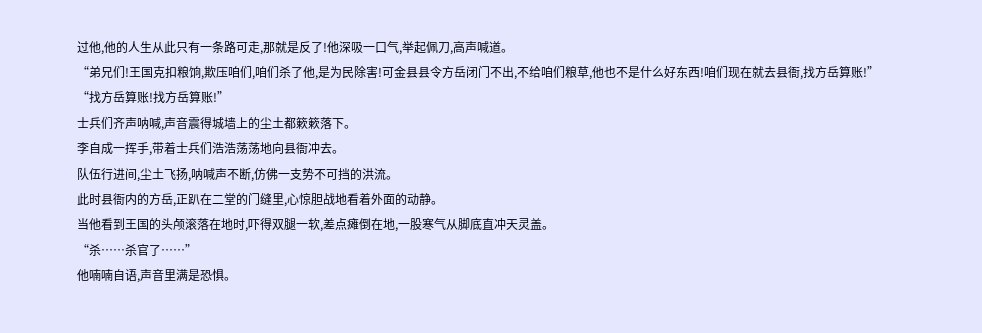过他,他的人生从此只有一条路可走,那就是反了!他深吸一口气,举起佩刀,高声喊道。
“弟兄们!王国克扣粮饷,欺压咱们,咱们杀了他,是为民除害!可金县县令方岳闭门不出,不给咱们粮草,他也不是什么好东西!咱们现在就去县衙,找方岳算账!”
“找方岳算账!找方岳算账!”
士兵们齐声呐喊,声音震得城墙上的尘土都簌簌落下。
李自成一挥手,带着士兵们浩浩荡荡地向县衙冲去。
队伍行进间,尘土飞扬,呐喊声不断,仿佛一支势不可挡的洪流。
此时县衙内的方岳,正趴在二堂的门缝里,心惊胆战地看着外面的动静。
当他看到王国的头颅滚落在地时,吓得双腿一软,差点瘫倒在地,一股寒气从脚底直冲天灵盖。
“杀……杀官了……”
他喃喃自语,声音里满是恐惧。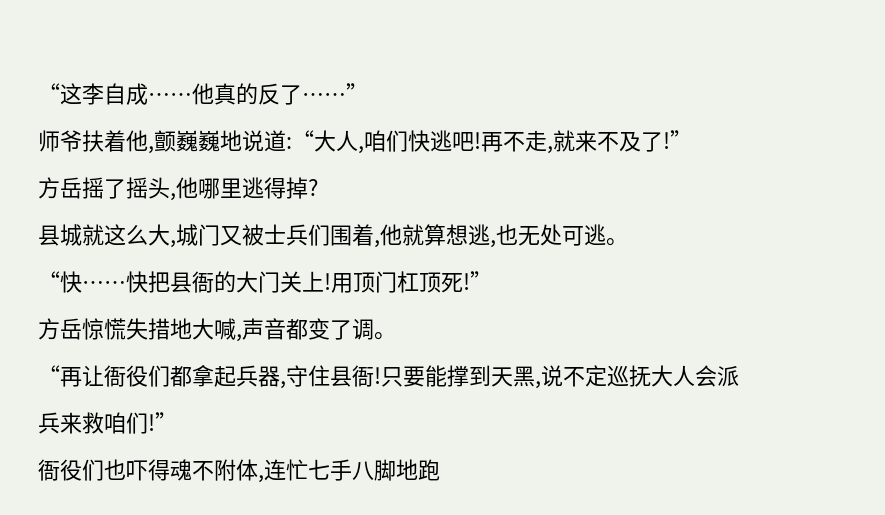“这李自成……他真的反了……”
师爷扶着他,颤巍巍地说道:“大人,咱们快逃吧!再不走,就来不及了!”
方岳摇了摇头,他哪里逃得掉?
县城就这么大,城门又被士兵们围着,他就算想逃,也无处可逃。
“快……快把县衙的大门关上!用顶门杠顶死!”
方岳惊慌失措地大喊,声音都变了调。
“再让衙役们都拿起兵器,守住县衙!只要能撑到天黑,说不定巡抚大人会派兵来救咱们!”
衙役们也吓得魂不附体,连忙七手八脚地跑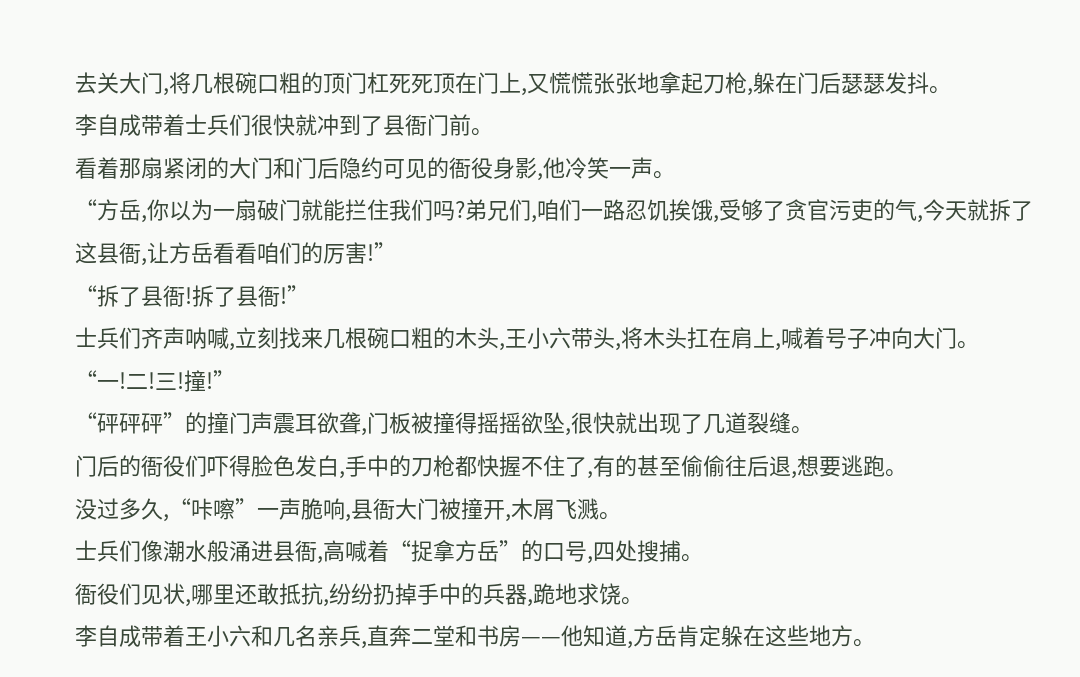去关大门,将几根碗口粗的顶门杠死死顶在门上,又慌慌张张地拿起刀枪,躲在门后瑟瑟发抖。
李自成带着士兵们很快就冲到了县衙门前。
看着那扇紧闭的大门和门后隐约可见的衙役身影,他冷笑一声。
“方岳,你以为一扇破门就能拦住我们吗?弟兄们,咱们一路忍饥挨饿,受够了贪官污吏的气,今天就拆了这县衙,让方岳看看咱们的厉害!”
“拆了县衙!拆了县衙!”
士兵们齐声呐喊,立刻找来几根碗口粗的木头,王小六带头,将木头扛在肩上,喊着号子冲向大门。
“一!二!三!撞!”
“砰砰砰”的撞门声震耳欲聋,门板被撞得摇摇欲坠,很快就出现了几道裂缝。
门后的衙役们吓得脸色发白,手中的刀枪都快握不住了,有的甚至偷偷往后退,想要逃跑。
没过多久,“咔嚓”一声脆响,县衙大门被撞开,木屑飞溅。
士兵们像潮水般涌进县衙,高喊着“捉拿方岳”的口号,四处搜捕。
衙役们见状,哪里还敢抵抗,纷纷扔掉手中的兵器,跪地求饶。
李自成带着王小六和几名亲兵,直奔二堂和书房——他知道,方岳肯定躲在这些地方。